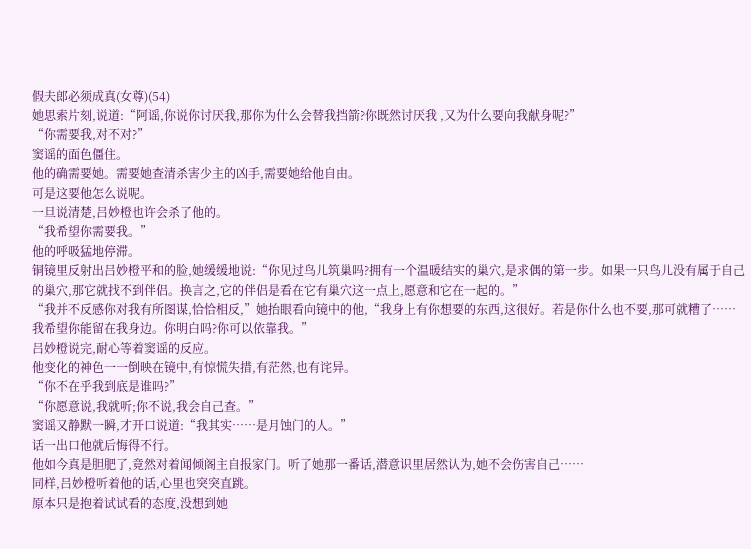假夫郎必须成真(女尊)(54)
她思索片刻,说道:“阿谣,你说你讨厌我,那你为什么会替我挡箭?你既然讨厌我 ,又为什么要向我献身呢?”
“你需要我,对不对?”
窦谣的面色僵住。
他的确需要她。需要她查清杀害少主的凶手,需要她给他自由。
可是这要他怎么说呢。
一旦说清楚,吕妙橙也许会杀了他的。
“我希望你需要我。”
他的呼吸猛地停滞。
铜镜里反射出吕妙橙平和的脸,她缓缓地说:“你见过鸟儿筑巢吗?拥有一个温暖结实的巢穴,是求偶的第一步。如果一只鸟儿没有属于自己的巢穴,那它就找不到伴侣。换言之,它的伴侣是看在它有巢穴这一点上,愿意和它在一起的。”
“我并不反感你对我有所图谋,恰恰相反,”她抬眼看向镜中的他,“我身上有你想要的东西,这很好。若是你什么也不要,那可就糟了……我希望你能留在我身边。你明白吗?你可以依靠我。”
吕妙橙说完,耐心等着窦谣的反应。
他变化的神色一一倒映在镜中,有惊慌失措,有茫然,也有诧异。
“你不在乎我到底是谁吗?”
“你愿意说,我就听;你不说,我会自己查。”
窦谣又静默一瞬,才开口说道:“我其实……是月蚀门的人。”
话一出口他就后悔得不行。
他如今真是胆肥了,竟然对着闻倾阁主自报家门。听了她那一番话,潜意识里居然认为,她不会伤害自己……
同样,吕妙橙听着他的话,心里也突突直跳。
原本只是抱着试试看的态度,没想到她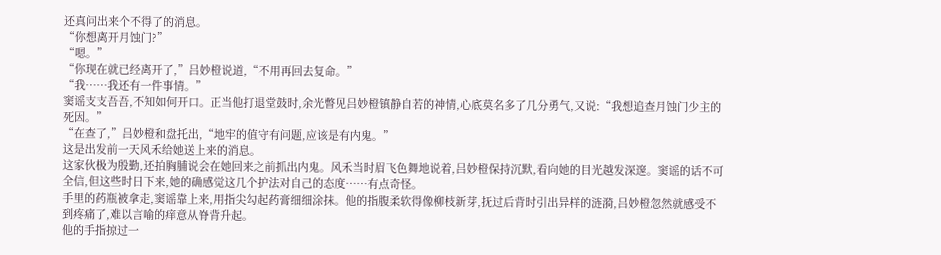还真问出来个不得了的消息。
“你想离开月蚀门?”
“嗯。”
“你现在就已经离开了,”吕妙橙说道,“不用再回去复命。”
“我……我还有一件事情。”
窦谣支支吾吾,不知如何开口。正当他打退堂鼓时,余光瞥见吕妙橙镇静自若的神情,心底莫名多了几分勇气,又说:“我想追查月蚀门少主的死因。”
“在查了,”吕妙橙和盘托出,“地牢的值守有问题,应该是有内鬼。”
这是出发前一天风禾给她送上来的消息。
这家伙极为殷勤,还拍胸脯说会在她回来之前抓出内鬼。风禾当时眉飞色舞地说着,吕妙橙保持沉默,看向她的目光越发深邃。窦谣的话不可全信,但这些时日下来,她的确感觉这几个护法对自己的态度……有点奇怪。
手里的药瓶被拿走,窦谣靠上来,用指尖勾起药膏细细涂抹。他的指腹柔软得像柳枝新芽,抚过后背时引出异样的涟漪,吕妙橙忽然就感受不到疼痛了,难以言喻的痒意从脊背升起。
他的手指掠过一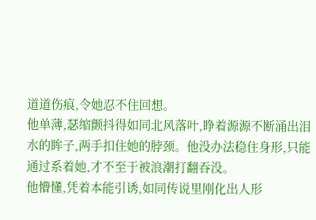道道伤痕,令她忍不住回想。
他单薄,瑟缩颤抖得如同北风落叶,睁着源源不断涌出泪水的眸子,两手扣住她的脖颈。他没办法稳住身形,只能通过系着她,才不至于被浪潮打翻吞没。
他懵懂,凭着本能引诱,如同传说里刚化出人形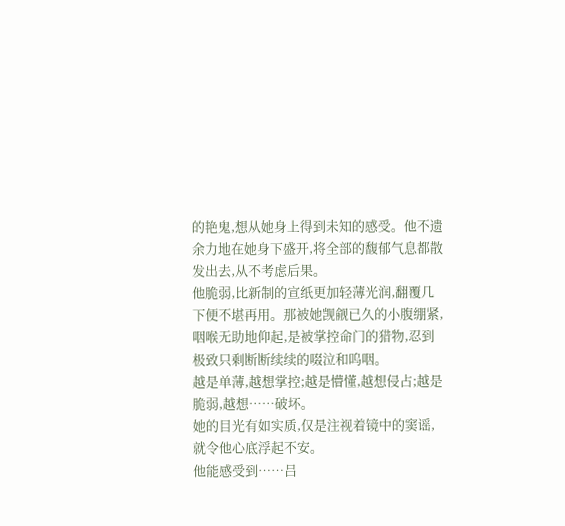的艳鬼,想从她身上得到未知的感受。他不遗余力地在她身下盛开,将全部的馥郁气息都散发出去,从不考虑后果。
他脆弱,比新制的宣纸更加轻薄光润,翻覆几下便不堪再用。那被她觊觎已久的小腹绷紧,咽喉无助地仰起,是被掌控命门的猎物,忍到极致只剩断断续续的啜泣和呜咽。
越是单薄,越想掌控;越是懵懂,越想侵占;越是脆弱,越想……破坏。
她的目光有如实质,仅是注视着镜中的窦谣,就令他心底浮起不安。
他能感受到……吕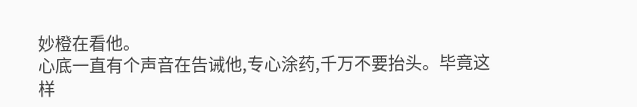妙橙在看他。
心底一直有个声音在告诫他,专心涂药,千万不要抬头。毕竟这样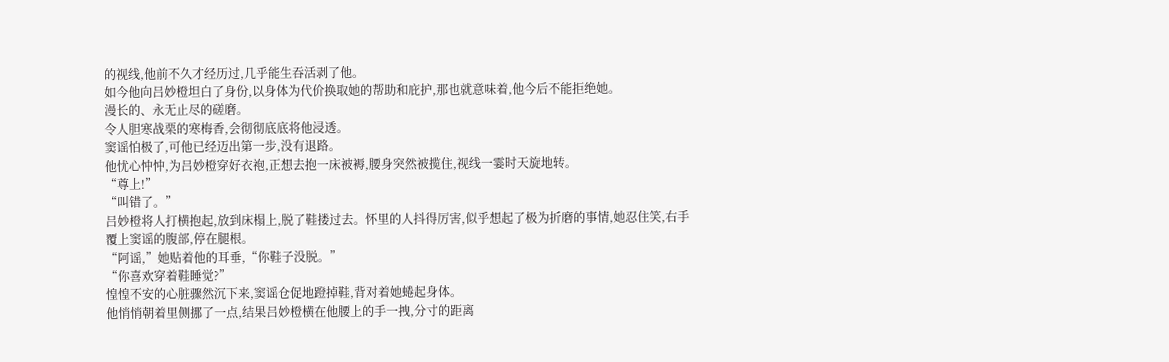的视线,他前不久才经历过,几乎能生吞活剥了他。
如今他向吕妙橙坦白了身份,以身体为代价换取她的帮助和庇护,那也就意味着,他今后不能拒绝她。
漫长的、永无止尽的磋磨。
令人胆寒战栗的寒梅香,会彻彻底底将他浸透。
窦谣怕极了,可他已经迈出第一步,没有退路。
他忧心忡忡,为吕妙橙穿好衣袍,正想去抱一床被褥,腰身突然被揽住,视线一霎时天旋地转。
“尊上!”
“叫错了。”
吕妙橙将人打横抱起,放到床榻上,脱了鞋搂过去。怀里的人抖得厉害,似乎想起了极为折磨的事情,她忍住笑,右手覆上窦谣的腹部,停在腿根。
“阿谣,”她贴着他的耳垂,“你鞋子没脱。”
“你喜欢穿着鞋睡觉?”
惶惶不安的心脏骤然沉下来,窦谣仓促地蹬掉鞋,背对着她蜷起身体。
他悄悄朝着里侧挪了一点,结果吕妙橙横在他腰上的手一拽,分寸的距离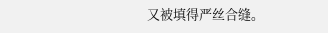又被填得严丝合缝。